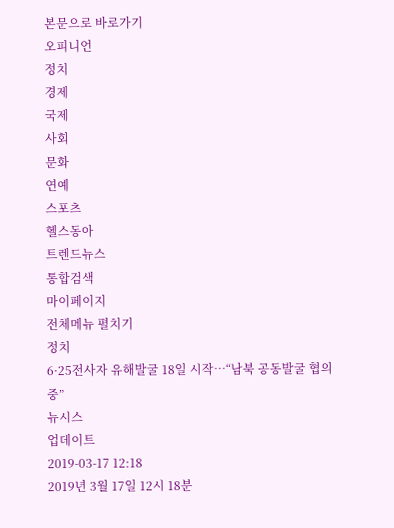본문으로 바로가기
오피니언
정치
경제
국제
사회
문화
연예
스포츠
헬스동아
트렌드뉴스
통합검색
마이페이지
전체메뉴 펼치기
정치
6·25전사자 유해발굴 18일 시작…“남북 공동발굴 협의 중”
뉴시스
업데이트
2019-03-17 12:18
2019년 3월 17일 12시 18분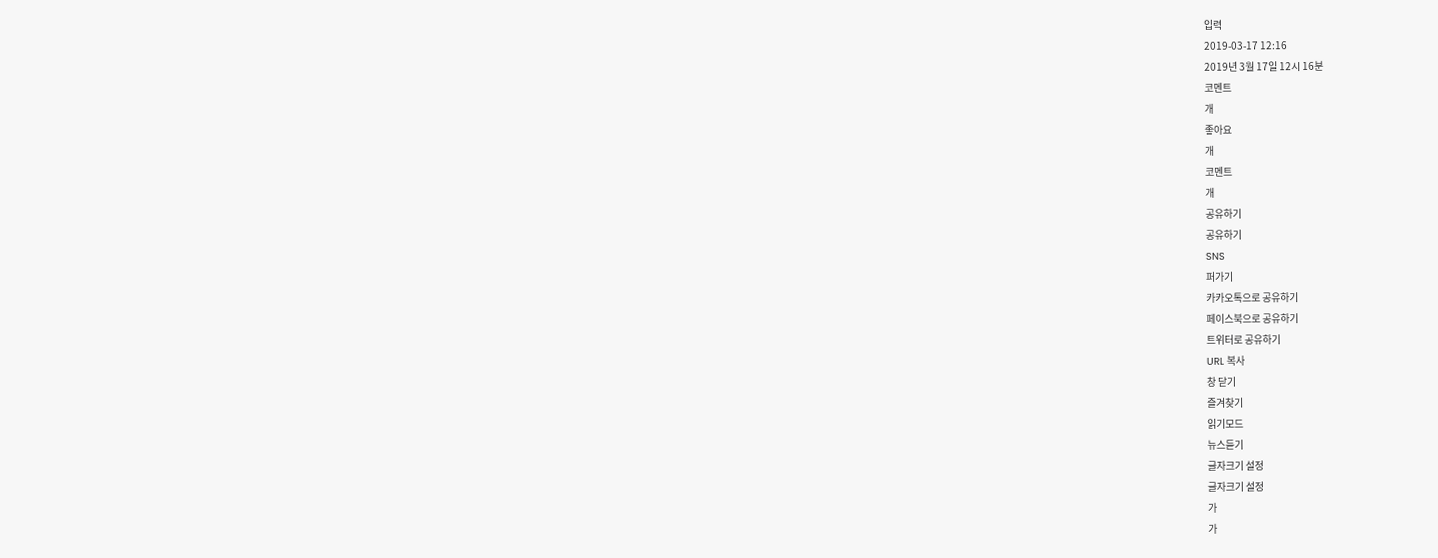입력
2019-03-17 12:16
2019년 3월 17일 12시 16분
코멘트
개
좋아요
개
코멘트
개
공유하기
공유하기
SNS
퍼가기
카카오톡으로 공유하기
페이스북으로 공유하기
트위터로 공유하기
URL 복사
창 닫기
즐겨찾기
읽기모드
뉴스듣기
글자크기 설정
글자크기 설정
가
가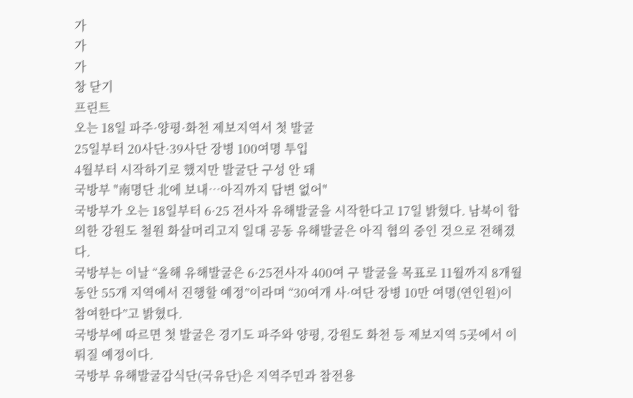가
가
가
창 닫기
프린트
오는 18일 파주·양평·화천 제보지역서 첫 발굴
25일부터 20사단·39사단 장병 100여명 투입
4월부터 시작하기로 했지만 발굴단 구성 안 돼
국방부 "南명단 北에 보내…아직까지 답변 없어"
국방부가 오는 18일부터 6·25 전사자 유해발굴을 시작한다고 17일 밝혔다. 남북이 합의한 강원도 철원 화살머리고지 일대 공동 유해발굴은 아직 협의 중인 것으로 전해졌다.
국방부는 이날 “올해 유해발굴은 6·25전사자 400여 구 발굴을 목표로 11월까지 8개월 동안 55개 지역에서 진행할 예정”이라며 “30여개 사·여단 장병 10만 여명(연인원)이 참여한다”고 밝혔다.
국방부에 따르면 첫 발굴은 경기도 파주와 양평, 강원도 화천 등 제보지역 5곳에서 이뤄질 예정이다.
국방부 유해발굴감식단(국유단)은 지역주민과 참전용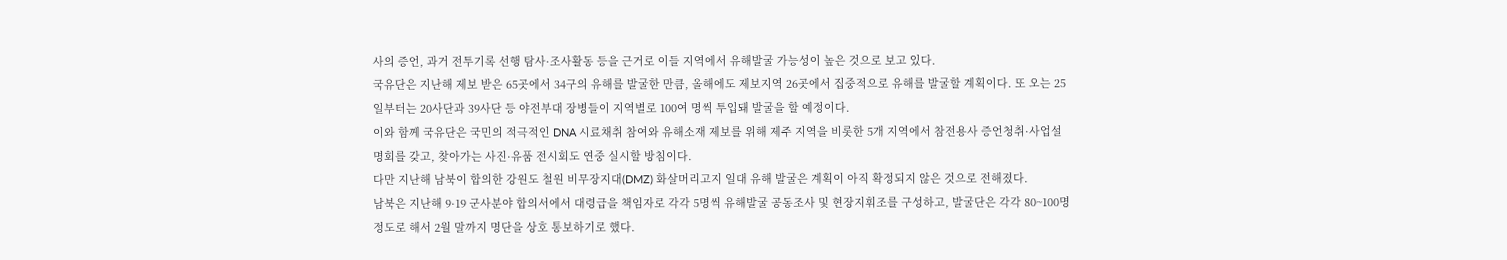사의 증언, 과거 전투기록 선행 탐사·조사활동 등을 근거로 이들 지역에서 유해발굴 가능성이 높은 것으로 보고 있다.
국유단은 지난해 제보 받은 65곳에서 34구의 유해를 발굴한 만큼, 올해에도 제보지역 26곳에서 집중적으로 유해를 발굴할 계획이다. 또 오는 25일부터는 20사단과 39사단 등 야전부대 장병들이 지역별로 100여 명씩 투입돼 발굴을 할 예정이다.
이와 함께 국유단은 국민의 적극적인 DNA 시료채취 참여와 유해소재 제보를 위해 제주 지역을 비롯한 5개 지역에서 참전용사 증언청취·사업설명회를 갖고, 찾아가는 사진·유품 전시회도 연중 실시할 방침이다.
다만 지난해 남북이 합의한 강원도 철원 비무장지대(DMZ) 화살머리고지 일대 유해 발굴은 계획이 아직 확정되지 않은 것으로 전해졌다.
남북은 지난해 9·19 군사분야 합의서에서 대령급을 책임자로 각각 5명씩 유해발굴 공동조사 및 현장지휘조를 구성하고, 발굴단은 각각 80~100명 정도로 해서 2월 말까지 명단을 상호 통보하기로 했다.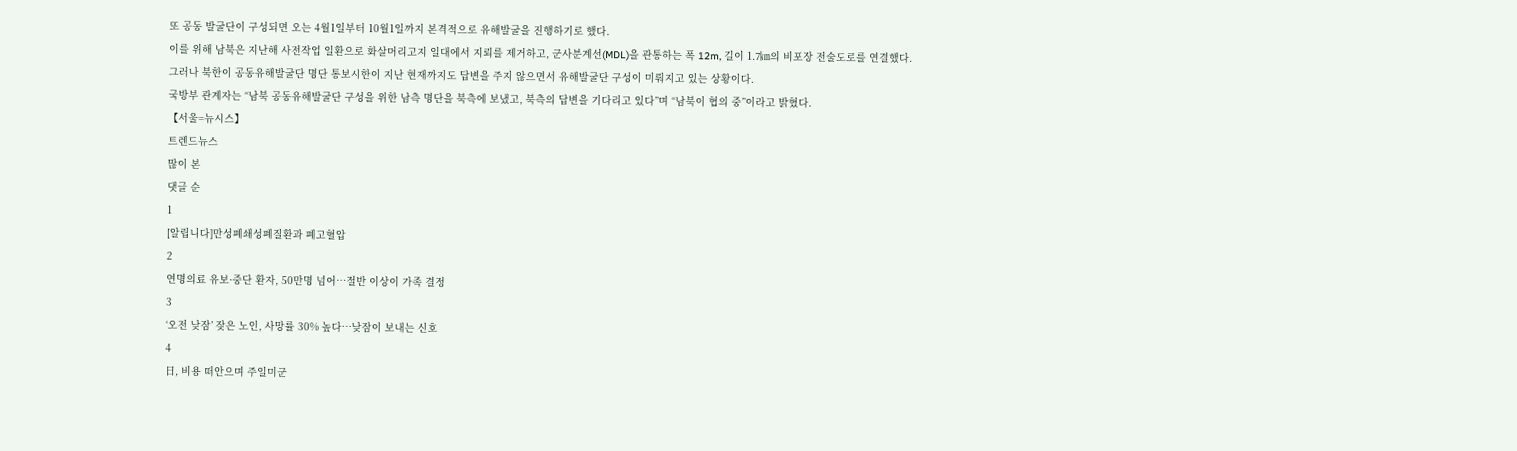또 공동 발굴단이 구성되면 오는 4월1일부터 10월1일까지 본격적으로 유해발굴을 진행하기로 했다.
이를 위해 남북은 지난해 사전작업 일환으로 화살머리고지 일대에서 지뢰를 제거하고, 군사분계선(MDL)을 관통하는 폭 12m, 길이 1.7㎞의 비포장 전술도로를 연결했다.
그러나 북한이 공동유해발굴단 명단 통보시한이 지난 현재까지도 답변을 주지 않으면서 유해발굴단 구성이 미뤄지고 있는 상황이다.
국방부 관계자는 “남북 공동유해발굴단 구성을 위한 남측 명단을 북측에 보냈고, 북측의 답변을 기다리고 있다”며 “남북이 협의 중”이라고 밝혔다.
【서울=뉴시스】
트렌드뉴스
많이 본
댓글 순
1
[알립니다]만성폐쇄성폐질환과 폐고혈압
2
연명의료 유보·중단 환자, 50만명 넘어…절반 이상이 가족 결정
3
‘오전 낮잠’ 잦은 노인, 사망률 30% 높다…낮잠이 보내는 신호
4
日, 비용 떠안으며 주일미군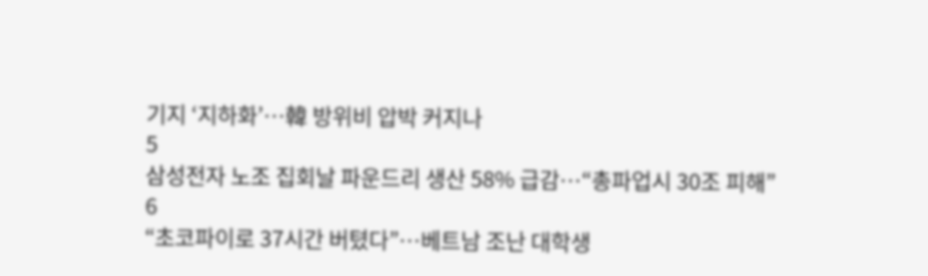기지 ‘지하화’…韓 방위비 압박 커지나
5
삼성전자 노조 집회날 파운드리 생산 58% 급감…“총파업시 30조 피해”
6
“초코파이로 37시간 버텼다”…베트남 조난 대학생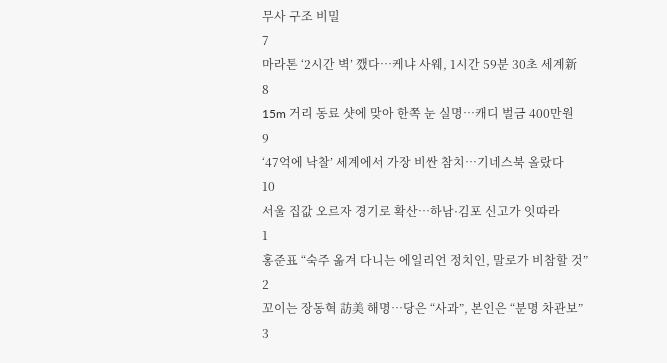무사 구조 비밀
7
마라톤 ‘2시간 벽’ 깼다…케냐 사웨, 1시간 59분 30초 세계新
8
15m 거리 동료 샷에 맞아 한쪽 눈 실명…캐디 벌금 400만원
9
‘47억에 낙찰’ 세계에서 가장 비싼 참치…기네스북 올랐다
10
서울 집값 오르자 경기로 확산…하남·김포 신고가 잇따라
1
홍준표 “숙주 옮겨 다니는 에일리언 정치인, 말로가 비참할 것”
2
꼬이는 장동혁 訪美 해명…당은 “사과”, 본인은 “분명 차관보”
3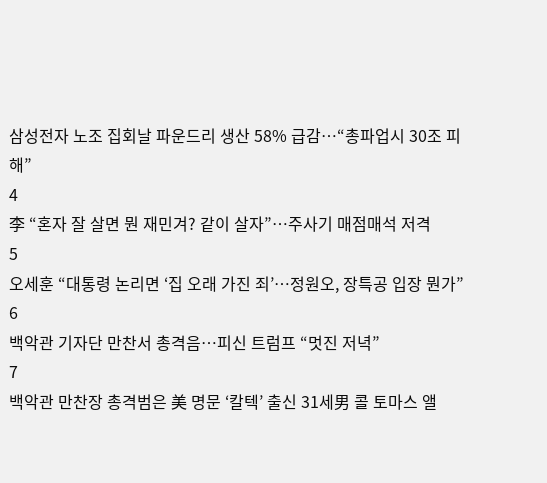삼성전자 노조 집회날 파운드리 생산 58% 급감…“총파업시 30조 피해”
4
李 “혼자 잘 살면 뭔 재민겨? 같이 살자”…주사기 매점매석 저격
5
오세훈 “대통령 논리면 ‘집 오래 가진 죄’…정원오, 장특공 입장 뭔가”
6
백악관 기자단 만찬서 총격음…피신 트럼프 “멋진 저녁”
7
백악관 만찬장 총격범은 美 명문 ‘칼텍’ 출신 31세男 콜 토마스 앨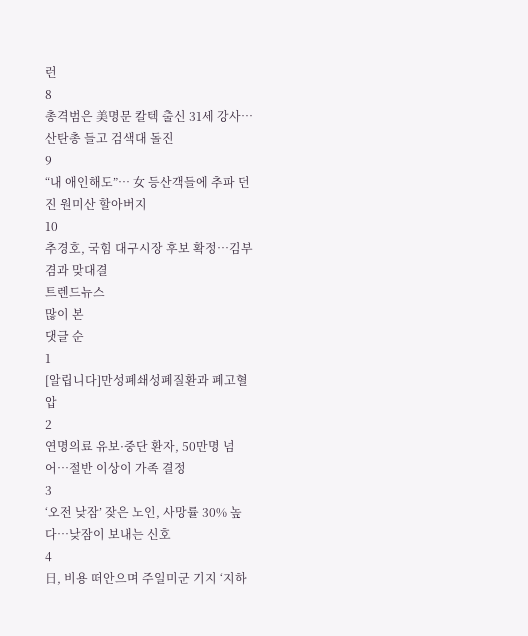런
8
총격범은 美명문 칼텍 출신 31세 강사…산탄총 들고 검색대 돌진
9
“내 애인해도”… 女 등산객들에 추파 던진 원미산 할아버지
10
추경호, 국힘 대구시장 후보 확정…김부겸과 맞대결
트렌드뉴스
많이 본
댓글 순
1
[알립니다]만성폐쇄성폐질환과 폐고혈압
2
연명의료 유보·중단 환자, 50만명 넘어…절반 이상이 가족 결정
3
‘오전 낮잠’ 잦은 노인, 사망률 30% 높다…낮잠이 보내는 신호
4
日, 비용 떠안으며 주일미군 기지 ‘지하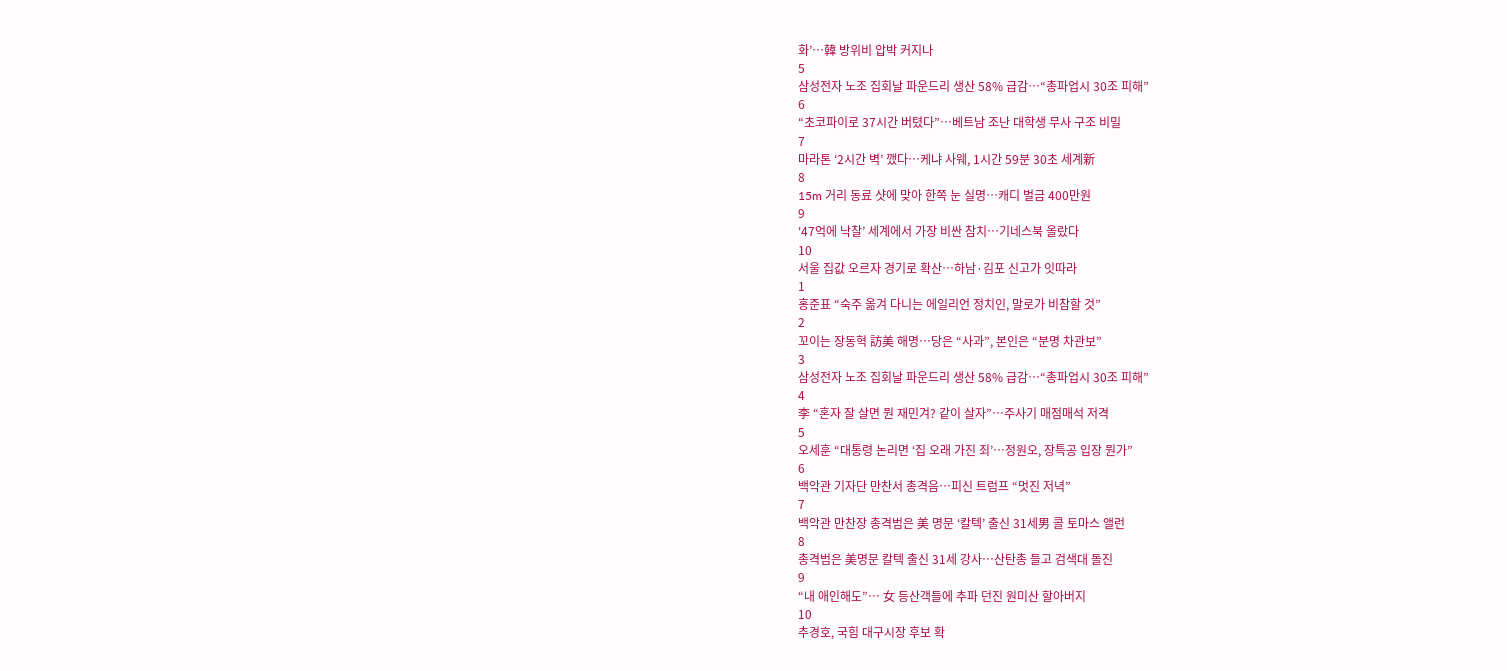화’…韓 방위비 압박 커지나
5
삼성전자 노조 집회날 파운드리 생산 58% 급감…“총파업시 30조 피해”
6
“초코파이로 37시간 버텼다”…베트남 조난 대학생 무사 구조 비밀
7
마라톤 ‘2시간 벽’ 깼다…케냐 사웨, 1시간 59분 30초 세계新
8
15m 거리 동료 샷에 맞아 한쪽 눈 실명…캐디 벌금 400만원
9
‘47억에 낙찰’ 세계에서 가장 비싼 참치…기네스북 올랐다
10
서울 집값 오르자 경기로 확산…하남·김포 신고가 잇따라
1
홍준표 “숙주 옮겨 다니는 에일리언 정치인, 말로가 비참할 것”
2
꼬이는 장동혁 訪美 해명…당은 “사과”, 본인은 “분명 차관보”
3
삼성전자 노조 집회날 파운드리 생산 58% 급감…“총파업시 30조 피해”
4
李 “혼자 잘 살면 뭔 재민겨? 같이 살자”…주사기 매점매석 저격
5
오세훈 “대통령 논리면 ‘집 오래 가진 죄’…정원오, 장특공 입장 뭔가”
6
백악관 기자단 만찬서 총격음…피신 트럼프 “멋진 저녁”
7
백악관 만찬장 총격범은 美 명문 ‘칼텍’ 출신 31세男 콜 토마스 앨런
8
총격범은 美명문 칼텍 출신 31세 강사…산탄총 들고 검색대 돌진
9
“내 애인해도”… 女 등산객들에 추파 던진 원미산 할아버지
10
추경호, 국힘 대구시장 후보 확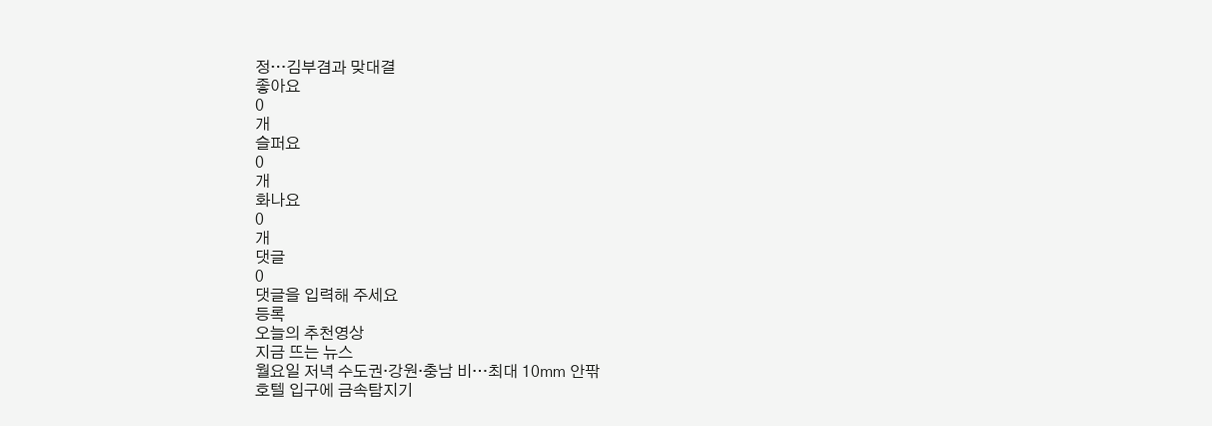정…김부겸과 맞대결
좋아요
0
개
슬퍼요
0
개
화나요
0
개
댓글
0
댓글을 입력해 주세요
등록
오늘의 추천영상
지금 뜨는 뉴스
월요일 저녁 수도권·강원·충남 비…최대 10㎜ 안팎
호텔 입구에 금속탐지기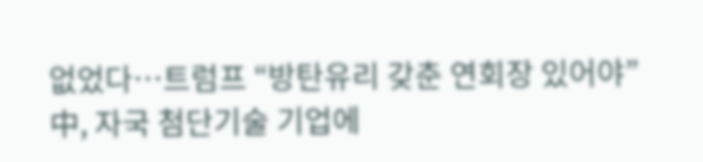없었다…트럼프 “방탄유리 갖춘 연회장 있어야”
中, 자국 첨단기술 기업에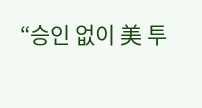“승인 없이 美 투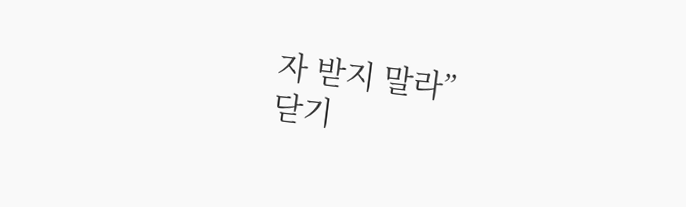자 받지 말라”
닫기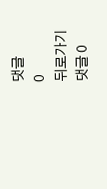댓글
0
뒤로가기
댓글 0